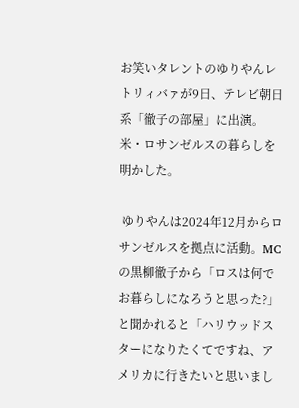お笑いタレントのゆりやんレトリィバァが9日、テレビ朝日系「徹子の部屋」に出演。米・ロサンゼルスの暮らしを明かした。

 ゆりやんは2024年12月からロサンゼルスを拠点に活動。MCの黒柳徹子から「ロスは何でお暮らしになろうと思った?」と聞かれると「ハリウッドスターになりたくてですね、アメリカに行きたいと思いまし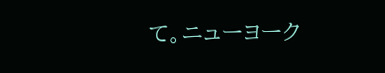て。ニューヨーク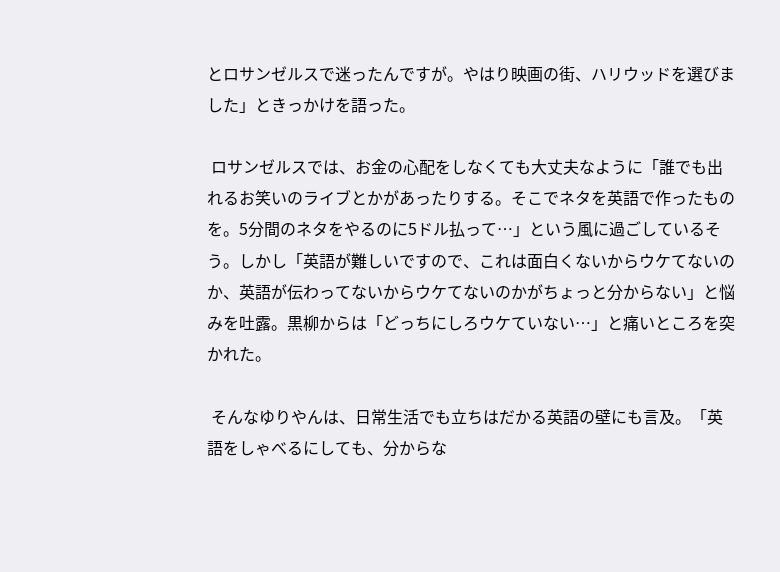とロサンゼルスで迷ったんですが。やはり映画の街、ハリウッドを選びました」ときっかけを語った。

 ロサンゼルスでは、お金の心配をしなくても大丈夫なように「誰でも出れるお笑いのライブとかがあったりする。そこでネタを英語で作ったものを。5分間のネタをやるのに5ドル払って…」という風に過ごしているそう。しかし「英語が難しいですので、これは面白くないからウケてないのか、英語が伝わってないからウケてないのかがちょっと分からない」と悩みを吐露。黒柳からは「どっちにしろウケていない…」と痛いところを突かれた。

 そんなゆりやんは、日常生活でも立ちはだかる英語の壁にも言及。「英語をしゃべるにしても、分からな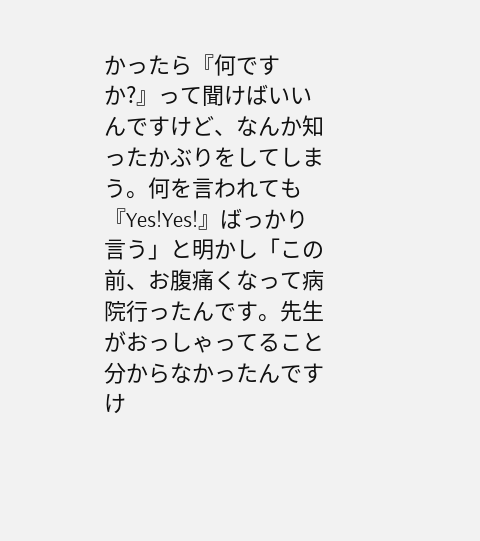かったら『何ですか?』って聞けばいいんですけど、なんか知ったかぶりをしてしまう。何を言われても『Yes!Yes!』ばっかり言う」と明かし「この前、お腹痛くなって病院行ったんです。先生がおっしゃってること分からなかったんですけ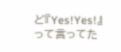ど『Yes!Yes!』って言ってた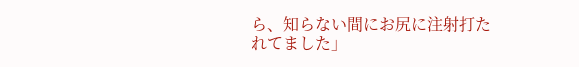ら、知らない間にお尻に注射打たれてました」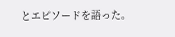とエピソードを語った。